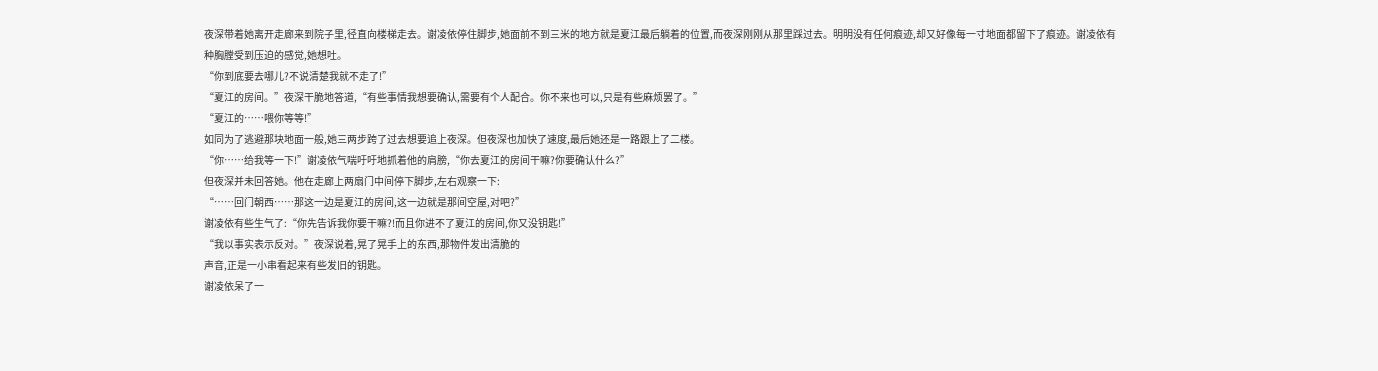夜深带着她离开走廊来到院子里,径直向楼梯走去。谢凌依停住脚步,她面前不到三米的地方就是夏江最后躺着的位置,而夜深刚刚从那里踩过去。明明没有任何痕迹,却又好像每一寸地面都留下了痕迹。谢凌依有种胸膛受到压迫的感觉,她想吐。
“你到底要去哪儿?不说清楚我就不走了!”
“夏江的房间。”夜深干脆地答道,“有些事情我想要确认,需要有个人配合。你不来也可以,只是有些麻烦罢了。”
“夏江的……喂你等等!”
如同为了逃避那块地面一般,她三两步跨了过去想要追上夜深。但夜深也加快了速度,最后她还是一路跟上了二楼。
“你……给我等一下!”谢凌依气喘吁吁地抓着他的肩膀,“你去夏江的房间干嘛?你要确认什么?”
但夜深并未回答她。他在走廊上两扇门中间停下脚步,左右观察一下:
“……回门朝西……那这一边是夏江的房间,这一边就是那间空屋,对吧?”
谢凌依有些生气了:“你先告诉我你要干嘛?!而且你进不了夏江的房间,你又没钥匙!”
“我以事实表示反对。”夜深说着,晃了晃手上的东西,那物件发出清脆的
声音,正是一小串看起来有些发旧的钥匙。
谢凌依呆了一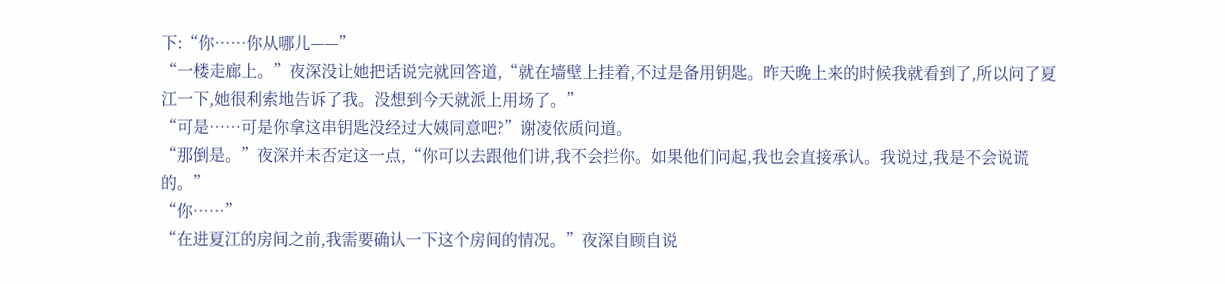下:“你……你从哪儿——”
“一楼走廊上。”夜深没让她把话说完就回答道,“就在墙壁上挂着,不过是备用钥匙。昨天晚上来的时候我就看到了,所以问了夏江一下,她很利索地告诉了我。没想到今天就派上用场了。”
“可是……可是你拿这串钥匙没经过大姨同意吧?”谢凌依质问道。
“那倒是。”夜深并未否定这一点,“你可以去跟他们讲,我不会拦你。如果他们问起,我也会直接承认。我说过,我是不会说谎的。”
“你……”
“在进夏江的房间之前,我需要确认一下这个房间的情况。”夜深自顾自说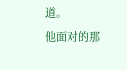道。
他面对的那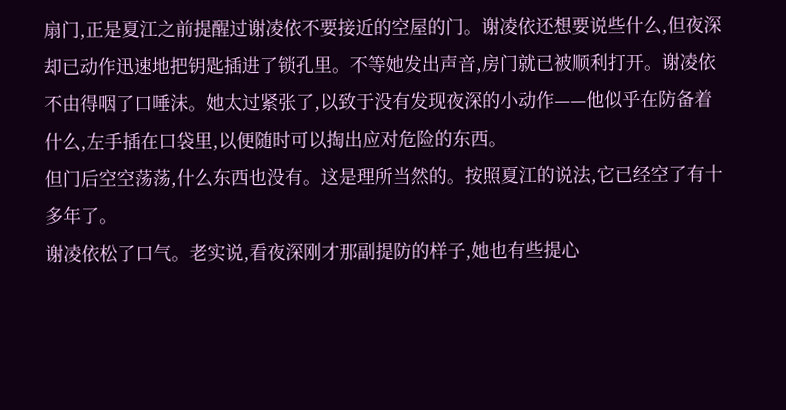扇门,正是夏江之前提醒过谢凌依不要接近的空屋的门。谢凌依还想要说些什么,但夜深却已动作迅速地把钥匙插进了锁孔里。不等她发出声音,房门就已被顺利打开。谢凌依不由得咽了口唾沫。她太过紧张了,以致于没有发现夜深的小动作——他似乎在防备着什么,左手插在口袋里,以便随时可以掏出应对危险的东西。
但门后空空荡荡,什么东西也没有。这是理所当然的。按照夏江的说法,它已经空了有十多年了。
谢凌依松了口气。老实说,看夜深刚才那副提防的样子,她也有些提心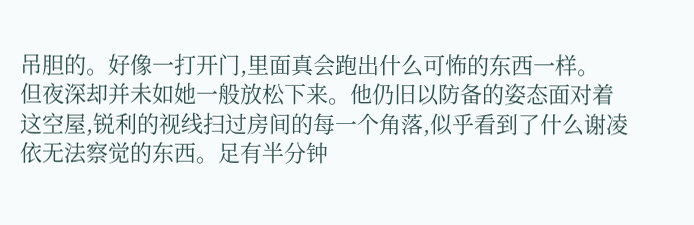吊胆的。好像一打开门,里面真会跑出什么可怖的东西一样。
但夜深却并未如她一般放松下来。他仍旧以防备的姿态面对着这空屋,锐利的视线扫过房间的每一个角落,似乎看到了什么谢凌依无法察觉的东西。足有半分钟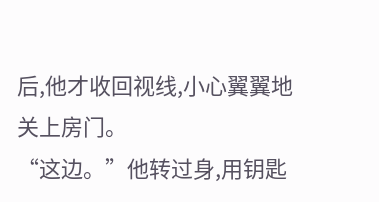后,他才收回视线,小心翼翼地关上房门。
“这边。”他转过身,用钥匙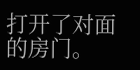打开了对面的房门。